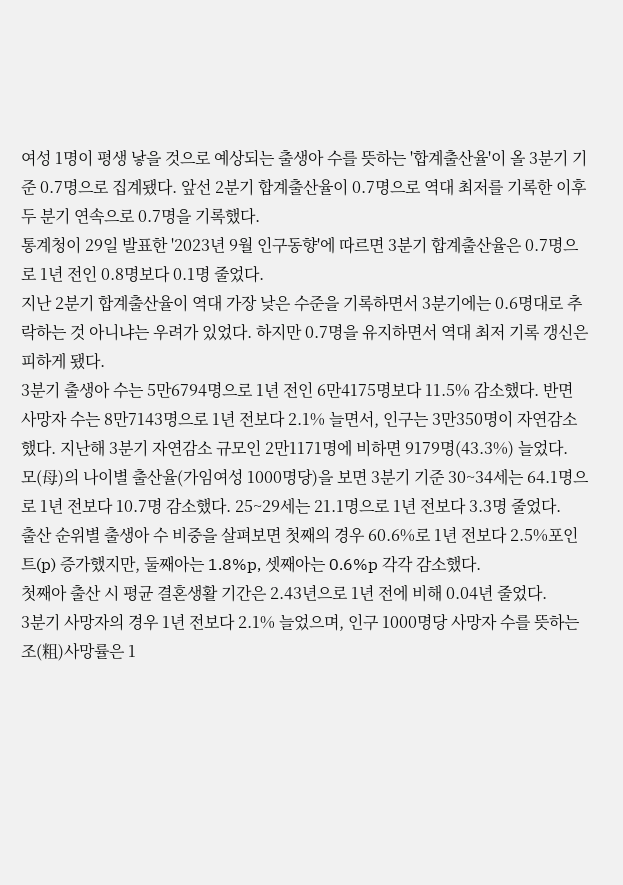여성 1명이 평생 낳을 것으로 예상되는 출생아 수를 뜻하는 '합계출산율'이 올 3분기 기준 0.7명으로 집계됐다. 앞선 2분기 합계출산율이 0.7명으로 역대 최저를 기록한 이후 두 분기 연속으로 0.7명을 기록했다.
통계청이 29일 발표한 '2023년 9월 인구동향'에 따르면 3분기 합계출산율은 0.7명으로 1년 전인 0.8명보다 0.1명 줄었다.
지난 2분기 합계출산율이 역대 가장 낮은 수준을 기록하면서 3분기에는 0.6명대로 추락하는 것 아니냐는 우려가 있었다. 하지만 0.7명을 유지하면서 역대 최저 기록 갱신은 피하게 됐다.
3분기 출생아 수는 5만6794명으로 1년 전인 6만4175명보다 11.5% 감소했다. 반면 사망자 수는 8만7143명으로 1년 전보다 2.1% 늘면서, 인구는 3만350명이 자연감소했다. 지난해 3분기 자연감소 규모인 2만1171명에 비하면 9179명(43.3%) 늘었다.
모(母)의 나이별 출산율(가임여성 1000명당)을 보면 3분기 기준 30~34세는 64.1명으로 1년 전보다 10.7명 감소했다. 25~29세는 21.1명으로 1년 전보다 3.3명 줄었다.
출산 순위별 출생아 수 비중을 살펴보면 첫째의 경우 60.6%로 1년 전보다 2.5%포인트(p) 증가했지만, 둘째아는 1.8%p, 셋째아는 0.6%p 각각 감소했다.
첫째아 출산 시 평균 결혼생활 기간은 2.43년으로 1년 전에 비해 0.04년 줄었다.
3분기 사망자의 경우 1년 전보다 2.1% 늘었으며, 인구 1000명당 사망자 수를 뜻하는 조(粗)사망률은 1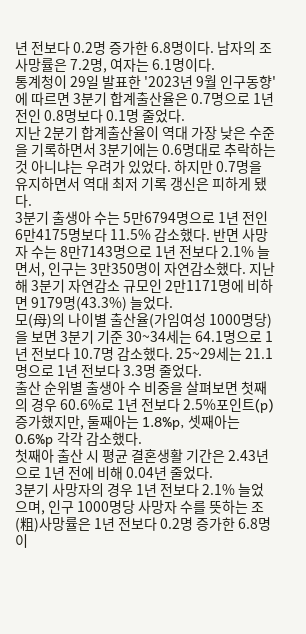년 전보다 0.2명 증가한 6.8명이다. 남자의 조사망률은 7.2명, 여자는 6.1명이다.
통계청이 29일 발표한 '2023년 9월 인구동향'에 따르면 3분기 합계출산율은 0.7명으로 1년 전인 0.8명보다 0.1명 줄었다.
지난 2분기 합계출산율이 역대 가장 낮은 수준을 기록하면서 3분기에는 0.6명대로 추락하는 것 아니냐는 우려가 있었다. 하지만 0.7명을 유지하면서 역대 최저 기록 갱신은 피하게 됐다.
3분기 출생아 수는 5만6794명으로 1년 전인 6만4175명보다 11.5% 감소했다. 반면 사망자 수는 8만7143명으로 1년 전보다 2.1% 늘면서, 인구는 3만350명이 자연감소했다. 지난해 3분기 자연감소 규모인 2만1171명에 비하면 9179명(43.3%) 늘었다.
모(母)의 나이별 출산율(가임여성 1000명당)을 보면 3분기 기준 30~34세는 64.1명으로 1년 전보다 10.7명 감소했다. 25~29세는 21.1명으로 1년 전보다 3.3명 줄었다.
출산 순위별 출생아 수 비중을 살펴보면 첫째의 경우 60.6%로 1년 전보다 2.5%포인트(p) 증가했지만, 둘째아는 1.8%p, 셋째아는 0.6%p 각각 감소했다.
첫째아 출산 시 평균 결혼생활 기간은 2.43년으로 1년 전에 비해 0.04년 줄었다.
3분기 사망자의 경우 1년 전보다 2.1% 늘었으며, 인구 1000명당 사망자 수를 뜻하는 조(粗)사망률은 1년 전보다 0.2명 증가한 6.8명이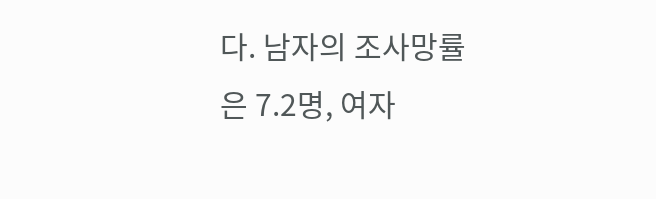다. 남자의 조사망률은 7.2명, 여자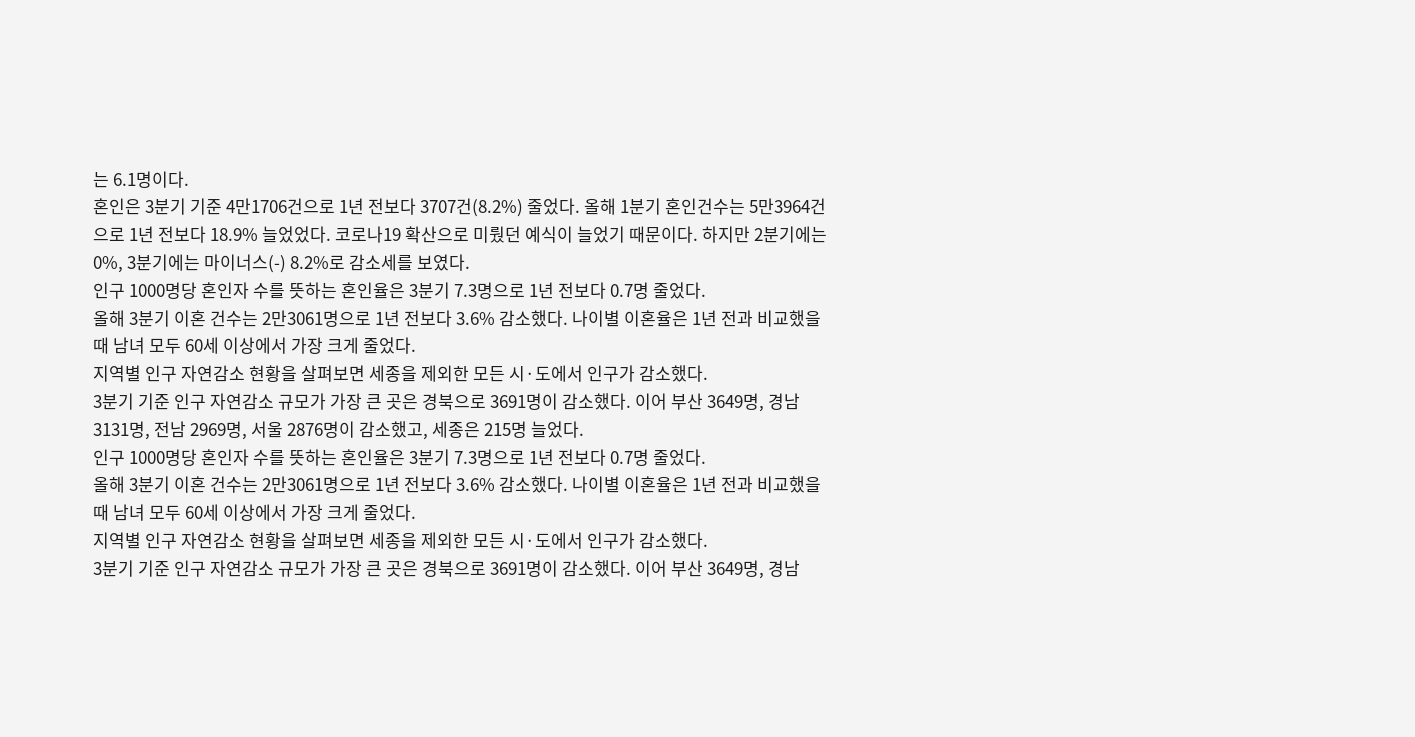는 6.1명이다.
혼인은 3분기 기준 4만1706건으로 1년 전보다 3707건(8.2%) 줄었다. 올해 1분기 혼인건수는 5만3964건으로 1년 전보다 18.9% 늘었었다. 코로나19 확산으로 미뤘던 예식이 늘었기 때문이다. 하지만 2분기에는 0%, 3분기에는 마이너스(-) 8.2%로 감소세를 보였다.
인구 1000명당 혼인자 수를 뜻하는 혼인율은 3분기 7.3명으로 1년 전보다 0.7명 줄었다.
올해 3분기 이혼 건수는 2만3061명으로 1년 전보다 3.6% 감소했다. 나이별 이혼율은 1년 전과 비교했을 때 남녀 모두 60세 이상에서 가장 크게 줄었다.
지역별 인구 자연감소 현황을 살펴보면 세종을 제외한 모든 시·도에서 인구가 감소했다.
3분기 기준 인구 자연감소 규모가 가장 큰 곳은 경북으로 3691명이 감소했다. 이어 부산 3649명, 경남 3131명, 전남 2969명, 서울 2876명이 감소했고, 세종은 215명 늘었다.
인구 1000명당 혼인자 수를 뜻하는 혼인율은 3분기 7.3명으로 1년 전보다 0.7명 줄었다.
올해 3분기 이혼 건수는 2만3061명으로 1년 전보다 3.6% 감소했다. 나이별 이혼율은 1년 전과 비교했을 때 남녀 모두 60세 이상에서 가장 크게 줄었다.
지역별 인구 자연감소 현황을 살펴보면 세종을 제외한 모든 시·도에서 인구가 감소했다.
3분기 기준 인구 자연감소 규모가 가장 큰 곳은 경북으로 3691명이 감소했다. 이어 부산 3649명, 경남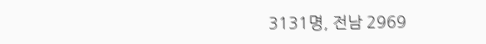3131명, 전남 2969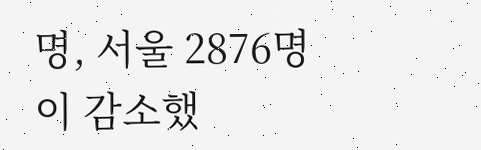명, 서울 2876명이 감소했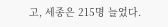고, 세종은 215명 늘었다.